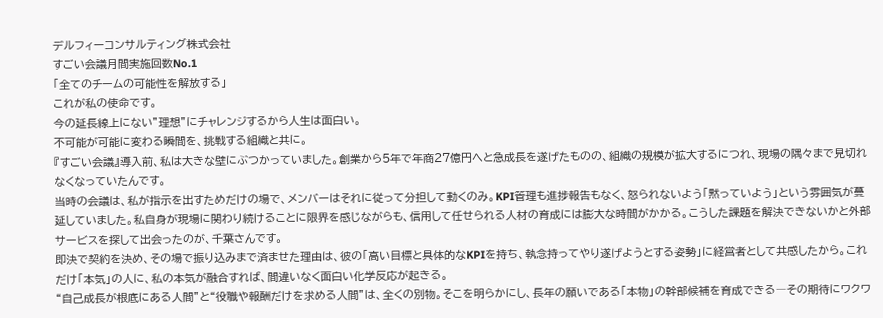デルフィーコンサルティング株式会社
すごい会議月間実施回数No.1
「全てのチームの可能性を解放する」
これが私の使命です。
今の延長線上にない”理想”にチャレンジするから人生は面白い。
不可能が可能に変わる瞬間を、挑戦する組織と共に。
『すごい会議』導入前、私は大きな壁にぶつかっていました。創業から5年で年商27億円へと急成長を遂げたものの、組織の規模が拡大するにつれ、現場の隅々まで見切れなくなっていたんです。
当時の会議は、私が指示を出すためだけの場で、メンバーはそれに従って分担して動くのみ。KPI管理も進捗報告もなく、怒られないよう「黙っていよう」という雰囲気が蔓延していました。私自身が現場に関わり続けることに限界を感じながらも、信用して任せられる人材の育成には膨大な時間がかかる。こうした課題を解決できないかと外部サービスを探して出会ったのが、千葉さんです。
即決で契約を決め、その場で振り込みまで済ませた理由は、彼の「高い目標と具体的なKPIを持ち、執念持ってやり遂げようとする姿勢」に経営者として共感したから。これだけ「本気」の人に、私の本気が融合すれば、間違いなく面白い化学反応が起きる。
“自己成長が根底にある人間”と“役職や報酬だけを求める人間”は、全くの別物。そこを明らかにし、長年の願いである「本物」の幹部候補を育成できる―その期待にワクワ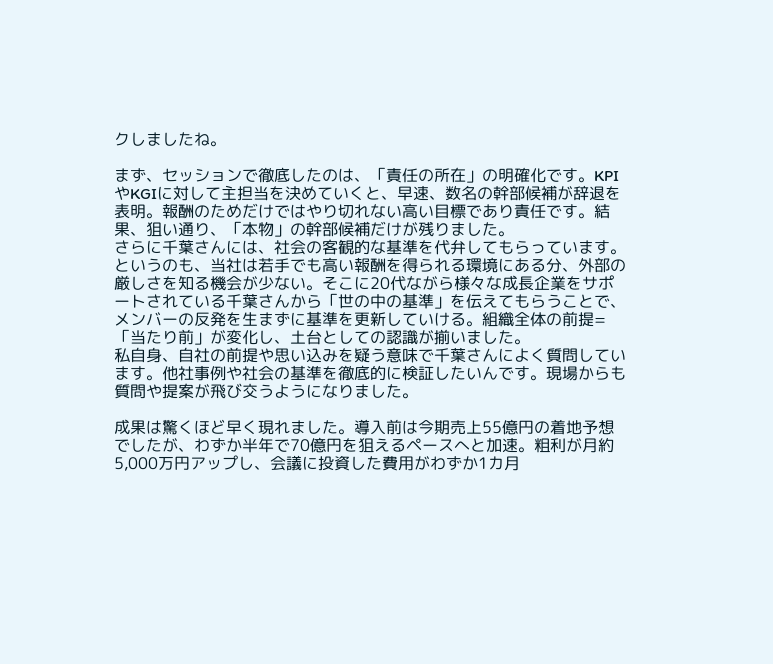クしましたね。

まず、セッションで徹底したのは、「責任の所在」の明確化です。KPIやKGIに対して主担当を決めていくと、早速、数名の幹部候補が辞退を表明。報酬のためだけではやり切れない高い目標であり責任です。結果、狙い通り、「本物」の幹部候補だけが残りました。
さらに千葉さんには、社会の客観的な基準を代弁してもらっています。というのも、当社は若手でも高い報酬を得られる環境にある分、外部の厳しさを知る機会が少ない。そこに20代ながら様々な成長企業をサポートされている千葉さんから「世の中の基準」を伝えてもらうことで、メンバーの反発を生まずに基準を更新していける。組織全体の前提=「当たり前」が変化し、土台としての認識が揃いました。
私自身、自社の前提や思い込みを疑う意味で千葉さんによく質問しています。他社事例や社会の基準を徹底的に検証したいんです。現場からも質問や提案が飛び交うようになりました。

成果は驚くほど早く現れました。導入前は今期売上55億円の着地予想でしたが、わずか半年で70億円を狙えるペースへと加速。粗利が月約5,000万円アップし、会議に投資した費用がわずか1カ月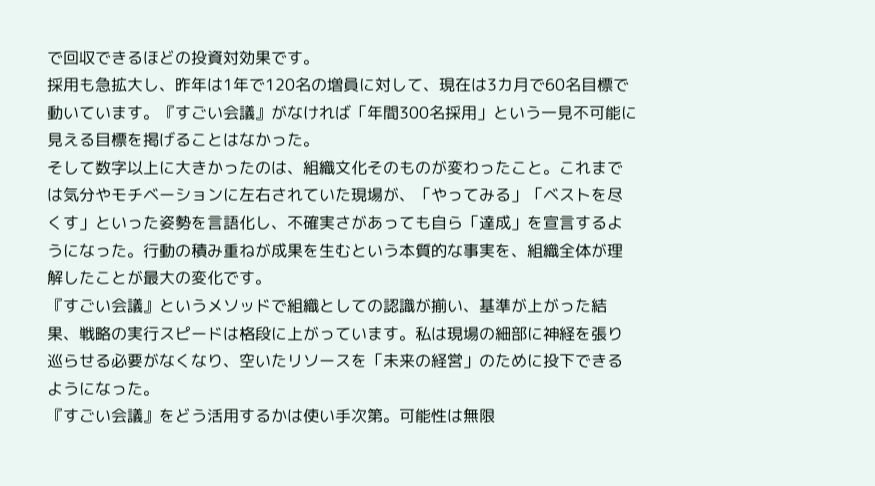で回収できるほどの投資対効果です。
採用も急拡大し、昨年は1年で120名の増員に対して、現在は3カ月で60名目標で動いています。『すごい会議』がなければ「年間300名採用」という一見不可能に見える目標を掲げることはなかった。
そして数字以上に大きかったのは、組織文化そのものが変わったこと。これまでは気分やモチベーションに左右されていた現場が、「やってみる」「ベストを尽くす」といった姿勢を言語化し、不確実さがあっても自ら「達成」を宣言するようになった。行動の積み重ねが成果を生むという本質的な事実を、組織全体が理解したことが最大の変化です。
『すごい会議』というメソッドで組織としての認識が揃い、基準が上がった結果、戦略の実行スピードは格段に上がっています。私は現場の細部に神経を張り巡らせる必要がなくなり、空いたリソースを「未来の経営」のために投下できるようになった。
『すごい会議』をどう活用するかは使い手次第。可能性は無限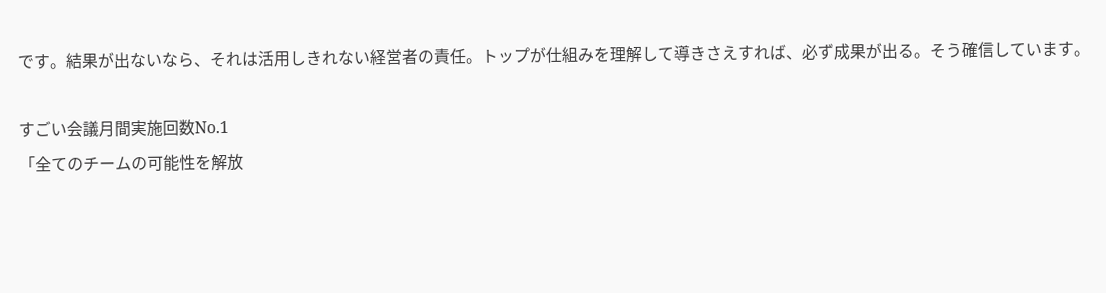です。結果が出ないなら、それは活用しきれない経営者の責任。トップが仕組みを理解して導きさえすれば、必ず成果が出る。そう確信しています。

すごい会議月間実施回数No.1
「全てのチームの可能性を解放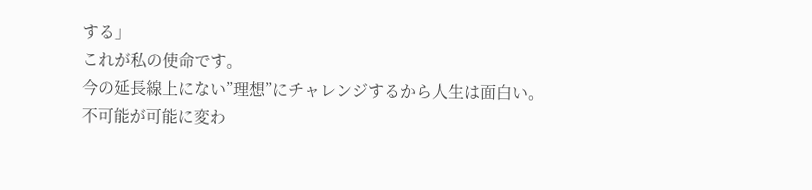する」
これが私の使命です。
今の延長線上にない”理想”にチャレンジするから人生は面白い。
不可能が可能に変わ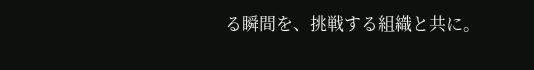る瞬間を、挑戦する組織と共に。